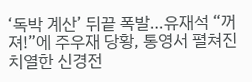‘독박 계산’ 뒤끝 폭발…유재석 “꺼져!”에 주우재 당황, 통영서 펼쳐진 치열한 신경전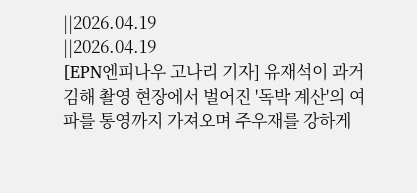||2026.04.19
||2026.04.19
[EPN엔피나우 고나리 기자] 유재석이 과거 김해 촬영 현장에서 벌어진 '독박 계산'의 여파를 통영까지 가져오며 주우재를 강하게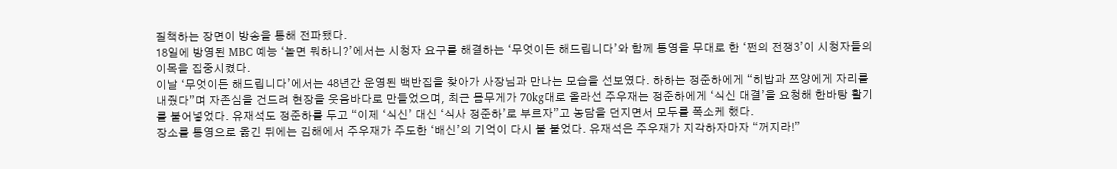질책하는 장면이 방송을 통해 전파됐다.
18일에 방영된 MBC 예능 ‘놀면 뭐하니?’에서는 시청자 요구를 해결하는 ‘무엇이든 해드립니다’와 함께 통영을 무대로 한 ‘쩐의 전쟁3’이 시청자들의 이목을 집중시켰다.
이날 ‘무엇이든 해드립니다’에서는 48년간 운영된 백반집을 찾아가 사장님과 만나는 모습을 선보였다. 하하는 정준하에게 “히밥과 쯔양에게 자리를 내줬다”며 자존심을 건드려 현장을 웃음바다로 만들었으며, 최근 몸무게가 70kg대로 올라선 주우재는 정준하에게 ‘식신 대결’을 요청해 한바탕 활기를 불어넣었다. 유재석도 정준하를 두고 “이제 ‘식신’ 대신 ‘식사 정준하’로 부르자”고 농담을 던지면서 모두를 폭소케 했다.
장소를 통영으로 옮긴 뒤에는 김해에서 주우재가 주도한 ‘배신’의 기억이 다시 불 붙었다. 유재석은 주우재가 지각하자마자 “꺼지라!”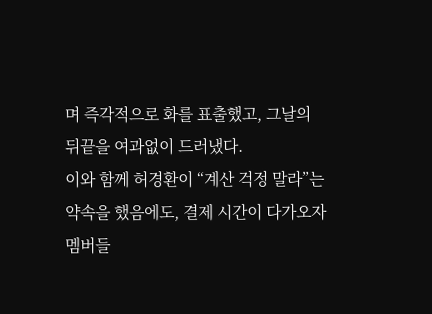며 즉각적으로 화를 표출했고, 그날의 뒤끝을 여과없이 드러냈다.
이와 함께 허경환이 “계산 걱정 말라”는 약속을 했음에도, 결제 시간이 다가오자 멤버들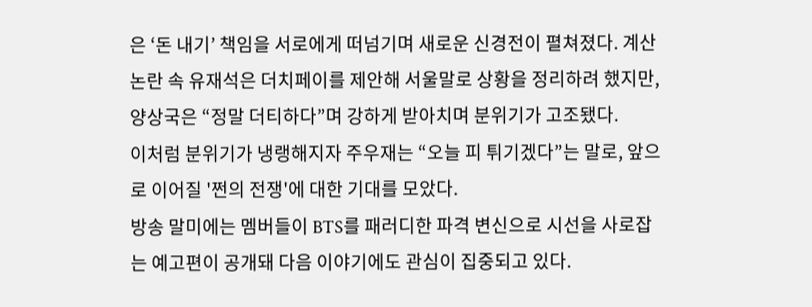은 ‘돈 내기’ 책임을 서로에게 떠넘기며 새로운 신경전이 펼쳐졌다. 계산 논란 속 유재석은 더치페이를 제안해 서울말로 상황을 정리하려 했지만, 양상국은 “정말 더티하다”며 강하게 받아치며 분위기가 고조됐다.
이처럼 분위기가 냉랭해지자 주우재는 “오늘 피 튀기겠다”는 말로, 앞으로 이어질 '쩐의 전쟁'에 대한 기대를 모았다.
방송 말미에는 멤버들이 BTS를 패러디한 파격 변신으로 시선을 사로잡는 예고편이 공개돼 다음 이야기에도 관심이 집중되고 있다.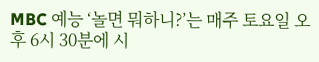MBC 예능 ‘놀면 뭐하니?’는 매주 토요일 오후 6시 30분에 시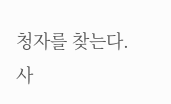청자를 찾는다.
사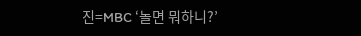진=MBC ‘놀면 뭐하니?’